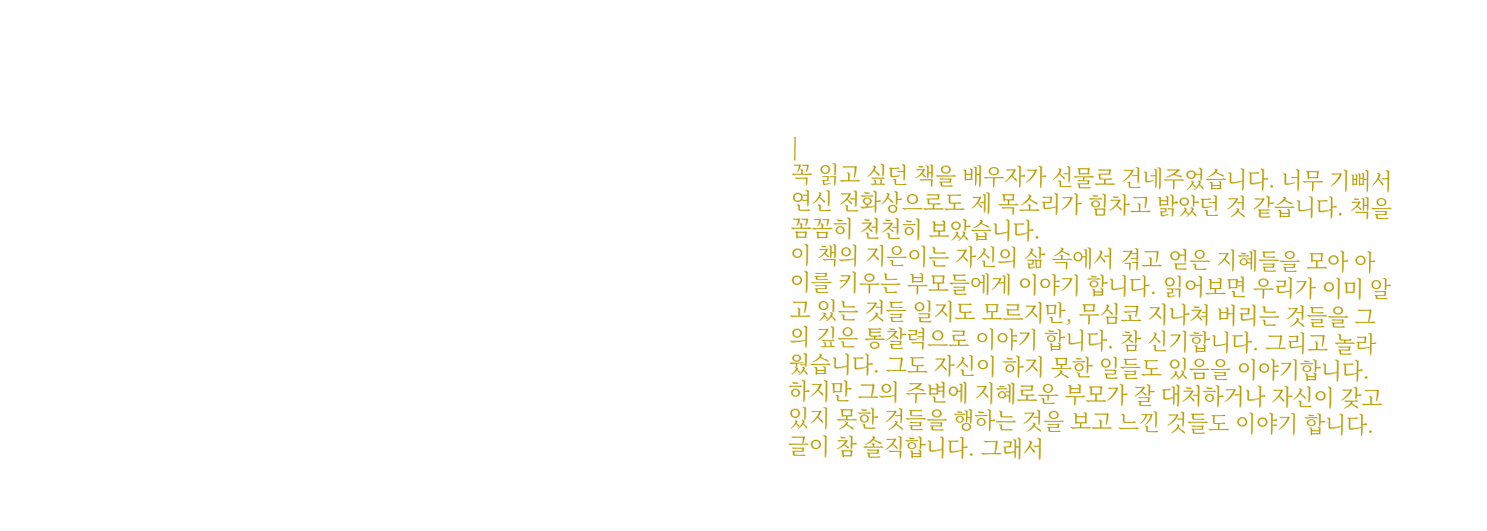|
꼭 읽고 싶던 책을 배우자가 선물로 건네주었습니다. 너무 기뻐서 연신 전화상으로도 제 목소리가 힘차고 밝았던 것 같습니다. 책을 꼼꼼히 천천히 보았습니다.
이 책의 지은이는 자신의 삶 속에서 겪고 얻은 지혜들을 모아 아이를 키우는 부모들에게 이야기 합니다. 읽어보면 우리가 이미 알고 있는 것들 일지도 모르지만, 무심코 지나쳐 버리는 것들을 그의 깊은 통찰력으로 이야기 합니다. 참 신기합니다. 그리고 놀라웠습니다. 그도 자신이 하지 못한 일들도 있음을 이야기합니다. 하지만 그의 주변에 지혜로운 부모가 잘 대처하거나 자신이 갖고 있지 못한 것들을 행하는 것을 보고 느낀 것들도 이야기 합니다. 글이 참 솔직합니다. 그래서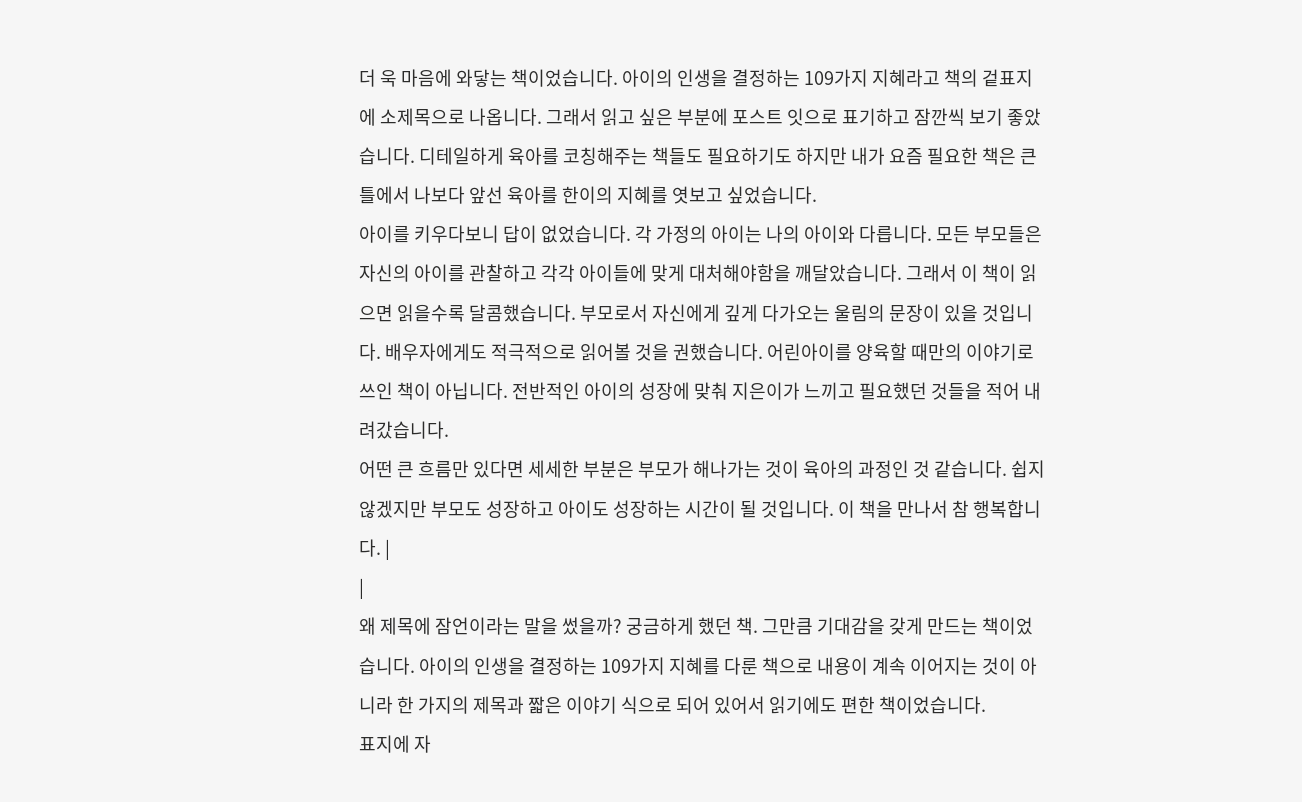더 욱 마음에 와닿는 책이었습니다. 아이의 인생을 결정하는 109가지 지혜라고 책의 겉표지에 소제목으로 나옵니다. 그래서 읽고 싶은 부분에 포스트 잇으로 표기하고 잠깐씩 보기 좋았습니다. 디테일하게 육아를 코칭해주는 책들도 필요하기도 하지만 내가 요즘 필요한 책은 큰틀에서 나보다 앞선 육아를 한이의 지혜를 엿보고 싶었습니다.
아이를 키우다보니 답이 없었습니다. 각 가정의 아이는 나의 아이와 다릅니다. 모든 부모들은 자신의 아이를 관찰하고 각각 아이들에 맞게 대처해야함을 깨달았습니다. 그래서 이 책이 읽으면 읽을수록 달콤했습니다. 부모로서 자신에게 깊게 다가오는 울림의 문장이 있을 것입니다. 배우자에게도 적극적으로 읽어볼 것을 권했습니다. 어린아이를 양육할 때만의 이야기로 쓰인 책이 아닙니다. 전반적인 아이의 성장에 맞춰 지은이가 느끼고 필요했던 것들을 적어 내려갔습니다.
어떤 큰 흐름만 있다면 세세한 부분은 부모가 해나가는 것이 육아의 과정인 것 같습니다. 쉽지 않겠지만 부모도 성장하고 아이도 성장하는 시간이 될 것입니다. 이 책을 만나서 참 행복합니다. |
|
왜 제목에 잠언이라는 말을 썼을까? 궁금하게 했던 책. 그만큼 기대감을 갖게 만드는 책이었습니다. 아이의 인생을 결정하는 109가지 지혜를 다룬 책으로 내용이 계속 이어지는 것이 아니라 한 가지의 제목과 짧은 이야기 식으로 되어 있어서 읽기에도 편한 책이었습니다.
표지에 자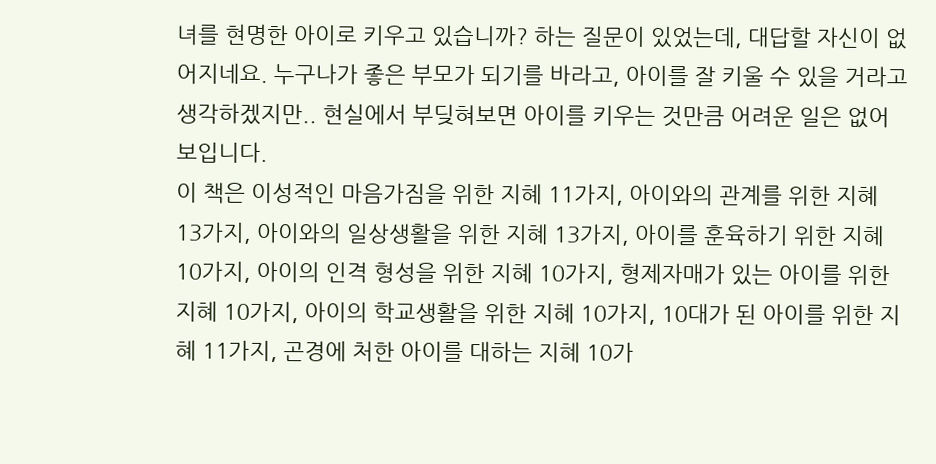녀를 현명한 아이로 키우고 있습니까? 하는 질문이 있었는데, 대답할 자신이 없어지네요. 누구나가 좋은 부모가 되기를 바라고, 아이를 잘 키울 수 있을 거라고 생각하겠지만.. 현실에서 부딪혀보면 아이를 키우는 것만큼 어려운 일은 없어 보입니다.
이 책은 이성적인 마음가짐을 위한 지혜 11가지, 아이와의 관계를 위한 지혜 13가지, 아이와의 일상생활을 위한 지혜 13가지, 아이를 훈육하기 위한 지혜 10가지, 아이의 인격 형성을 위한 지혜 10가지, 형제자매가 있는 아이를 위한 지혜 10가지, 아이의 학교생활을 위한 지혜 10가지, 10대가 된 아이를 위한 지혜 11가지, 곤경에 처한 아이를 대하는 지혜 10가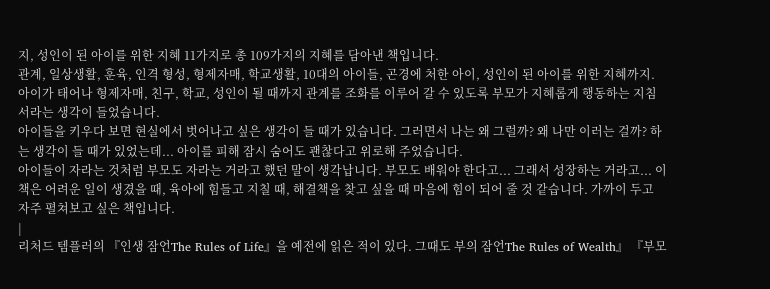지, 성인이 된 아이를 위한 지혜 11가지로 총 109가지의 지혜를 담아낸 책입니다.
관계, 일상생활, 훈육, 인격 형성, 형제자매, 학교생활, 10대의 아이들, 곤경에 처한 아이, 성인이 된 아이를 위한 지혜까지. 아이가 태어나 형제자매, 친구, 학교, 성인이 될 때까지 관계를 조화를 이루어 갈 수 있도록 부모가 지혜롭게 행동하는 지침서라는 생각이 들었습니다.
아이들을 키우다 보면 현실에서 벗어나고 싶은 생각이 들 때가 있습니다. 그러면서 나는 왜 그럴까? 왜 나만 이러는 걸까? 하는 생각이 들 때가 있었는데... 아이를 피해 잠시 숨어도 괜찮다고 위로해 주었습니다.
아이들이 자라는 것처럼 부모도 자라는 거라고 했던 말이 생각납니다. 부모도 배워야 한다고... 그래서 성장하는 거라고... 이 책은 어려운 일이 생겼을 때, 육아에 힘들고 지칠 때, 해결책을 찾고 싶을 때 마음에 힘이 되어 줄 것 같습니다. 가까이 두고 자주 펼쳐보고 싶은 책입니다.
|
리처드 템플러의 『인생 잠언The Rules of Life』을 예전에 읽은 적이 있다. 그때도 부의 잠언The Rules of Wealth』 『부모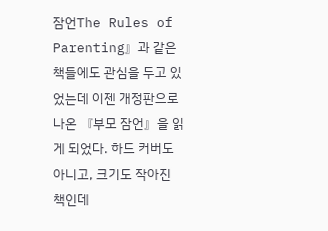잠언The Rules of Parenting』과 같은 책들에도 관심을 두고 있었는데 이젠 개정판으로 나온 『부모 잠언』을 읽게 되었다. 하드 커버도 아니고, 크기도 작아진 책인데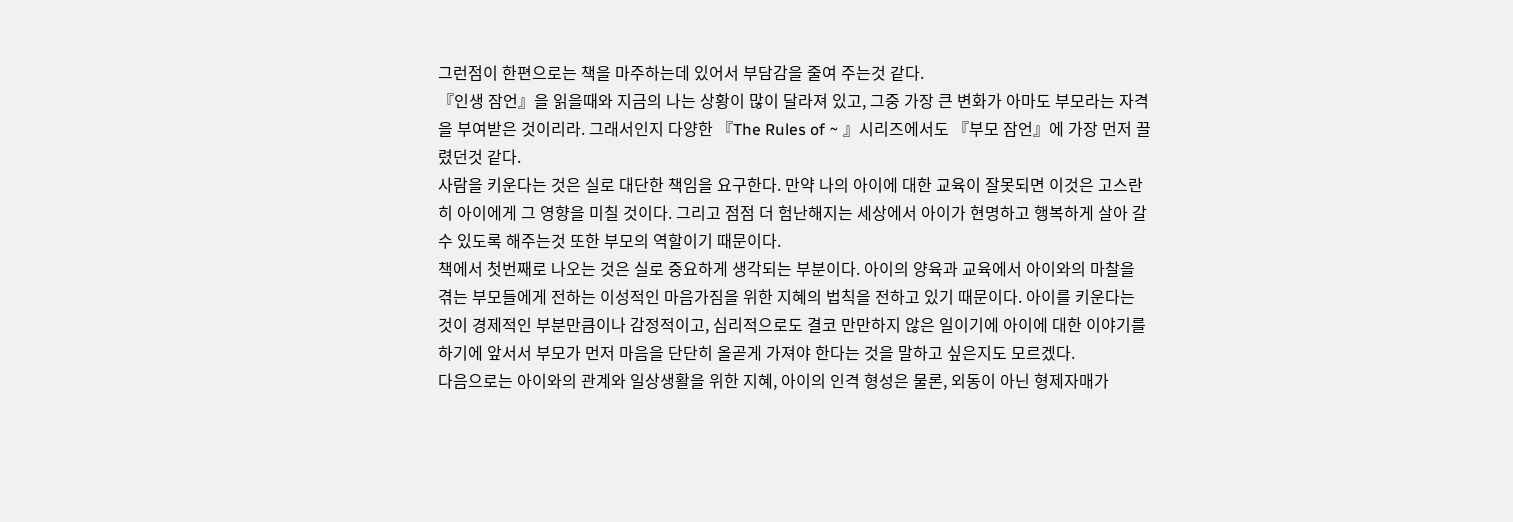그런점이 한편으로는 책을 마주하는데 있어서 부담감을 줄여 주는것 같다.
『인생 잠언』을 읽을때와 지금의 나는 상황이 많이 달라져 있고, 그중 가장 큰 변화가 아마도 부모라는 자격을 부여받은 것이리라. 그래서인지 다양한 『The Rules of ~ 』시리즈에서도 『부모 잠언』에 가장 먼저 끌렸던것 같다.
사람을 키운다는 것은 실로 대단한 책임을 요구한다. 만약 나의 아이에 대한 교육이 잘못되면 이것은 고스란히 아이에게 그 영향을 미칠 것이다. 그리고 점점 더 험난해지는 세상에서 아이가 현명하고 행복하게 살아 갈 수 있도록 해주는것 또한 부모의 역할이기 때문이다.
책에서 첫번째로 나오는 것은 실로 중요하게 생각되는 부분이다. 아이의 양육과 교육에서 아이와의 마찰을 겪는 부모들에게 전하는 이성적인 마음가짐을 위한 지혜의 법칙을 전하고 있기 때문이다. 아이를 키운다는 것이 경제적인 부분만큼이나 감정적이고, 심리적으로도 결코 만만하지 않은 일이기에 아이에 대한 이야기를 하기에 앞서서 부모가 먼저 마음을 단단히 올곧게 가져야 한다는 것을 말하고 싶은지도 모르겠다.
다음으로는 아이와의 관계와 일상생활을 위한 지혜, 아이의 인격 형성은 물론, 외동이 아닌 형제자매가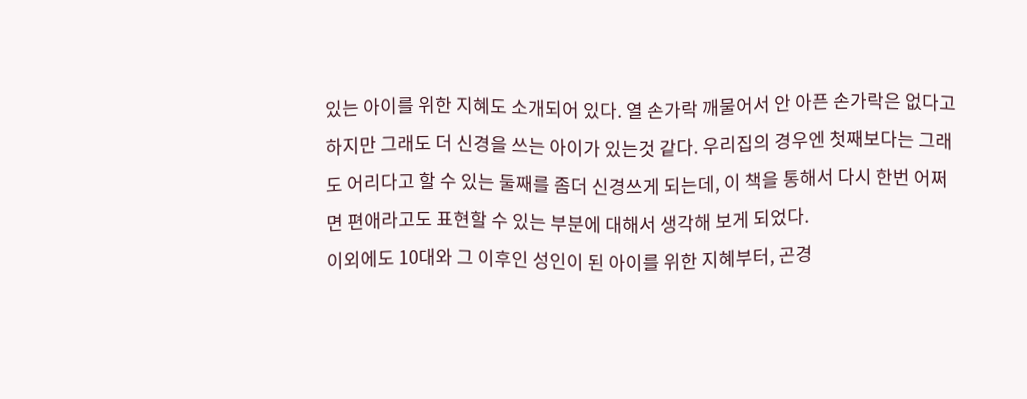있는 아이를 위한 지혜도 소개되어 있다. 열 손가락 깨물어서 안 아픈 손가락은 없다고 하지만 그래도 더 신경을 쓰는 아이가 있는것 같다. 우리집의 경우엔 첫째보다는 그래도 어리다고 할 수 있는 둘째를 좀더 신경쓰게 되는데, 이 책을 통해서 다시 한번 어쩌면 편애라고도 표현할 수 있는 부분에 대해서 생각해 보게 되었다.
이외에도 10대와 그 이후인 성인이 된 아이를 위한 지혜부터, 곤경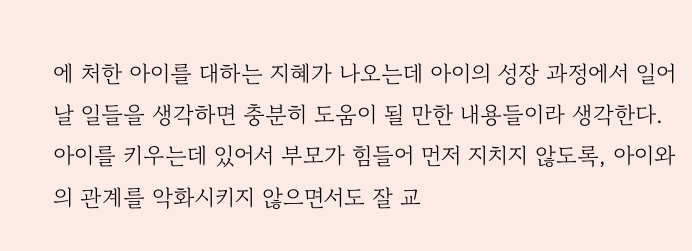에 처한 아이를 대하는 지혜가 나오는데 아이의 성장 과정에서 일어날 일들을 생각하면 충분히 도움이 될 만한 내용들이라 생각한다.
아이를 키우는데 있어서 부모가 힘들어 먼저 지치지 않도록, 아이와의 관계를 악화시키지 않으면서도 잘 교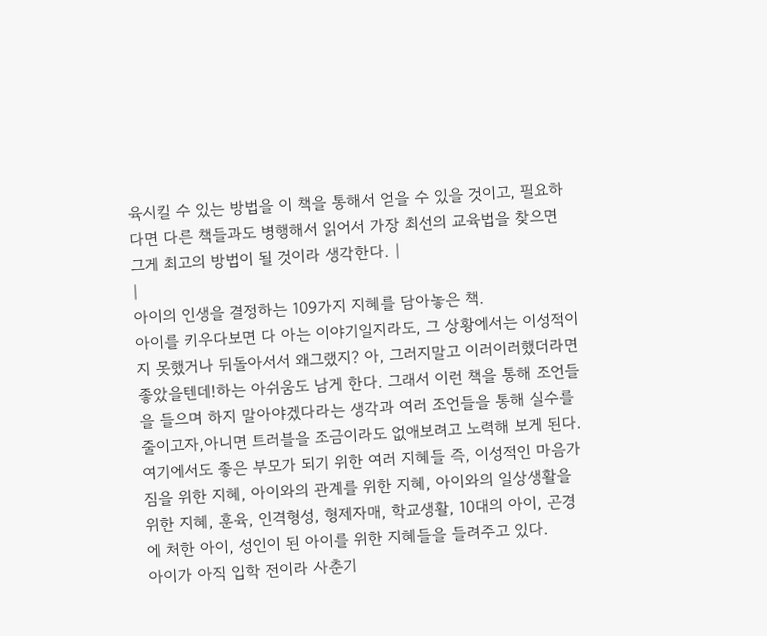육시킬 수 있는 방법을 이 책을 통해서 얻을 수 있을 것이고, 필요하다면 다른 책들과도 병행해서 읽어서 가장 최선의 교육법을 찾으면 그게 최고의 방법이 될 것이라 생각한다. |
|
아이의 인생을 결정하는 109가지 지혜를 담아놓은 책.
아이를 키우다보면 다 아는 이야기일지라도, 그 상황에서는 이성적이지 못했거나 뒤돌아서서 왜그랬지? 아, 그러지말고 이러이러했더라면 좋았을텐데!하는 아쉬움도 남게 한다. 그래서 이런 책을 통해 조언들을 들으며 하지 말아야겠다라는 생각과 여러 조언들을 통해 실수를 줄이고자,아니면 트러블을 조금이라도 없애보려고 노력해 보게 된다.
여기에서도 좋은 부모가 되기 위한 여러 지혜들 즉, 이성적인 마음가짐을 위한 지혜, 아이와의 관계를 위한 지혜, 아이와의 일상생활을 위한 지혜, 훈육, 인격형성, 형제자매, 학교생활, 10대의 아이, 곤경에 처한 아이, 성인이 된 아이를 위한 지혜들을 들려주고 있다.
아이가 아직 입학 전이라 사춘기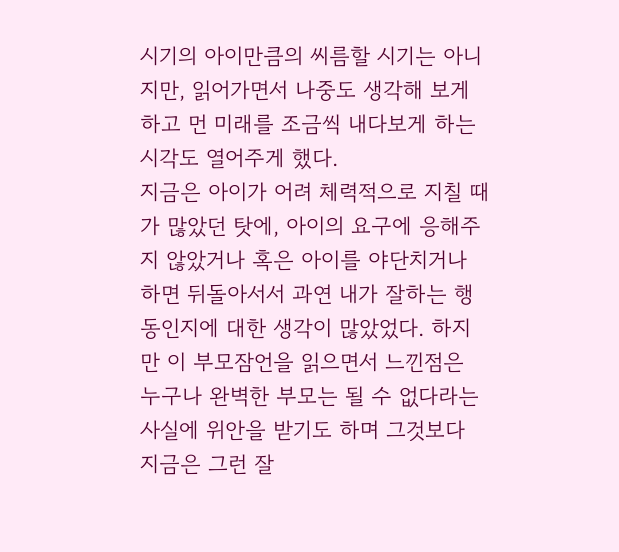시기의 아이만큼의 씨름할 시기는 아니지만, 읽어가면서 나중도 생각해 보게 하고 먼 미래를 조금씩 내다보게 하는 시각도 열어주게 했다.
지금은 아이가 어려 체력적으로 지칠 때가 많았던 탓에, 아이의 요구에 응해주지 않았거나 혹은 아이를 야단치거나 하면 뒤돌아서서 과연 내가 잘하는 행동인지에 대한 생각이 많았었다. 하지만 이 부모잠언을 읽으면서 느낀점은 누구나 완벽한 부모는 될 수 없다라는 사실에 위안을 받기도 하며 그것보다 지금은 그런 잘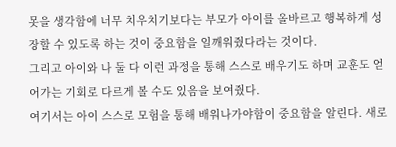못을 생각함에 너무 치우치기보다는 부모가 아이를 올바르고 행복하게 성장할 수 있도록 하는 것이 중요함을 일깨워줬다라는 것이다.
그리고 아이와 나 둘 다 이런 과정을 통해 스스로 배우기도 하며 교훈도 얻어가는 기회로 다르게 볼 수도 있음을 보여줬다.
여기서는 아이 스스로 모험을 통해 배워나가야함이 중요함을 알린다. 새로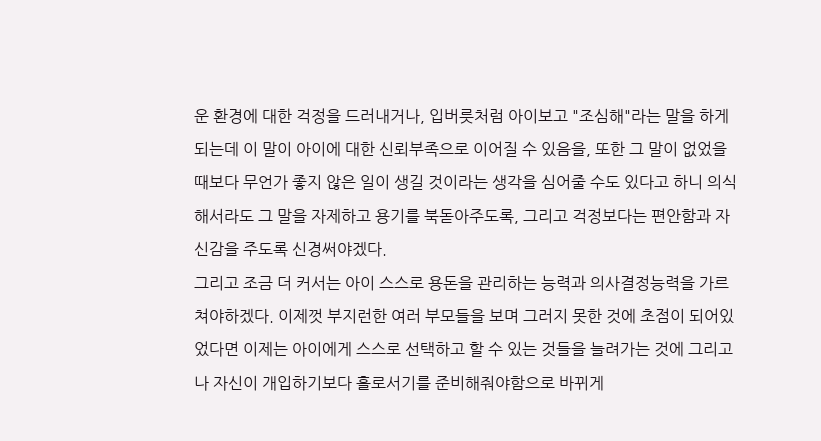운 환경에 대한 걱정을 드러내거나, 입버릇처럼 아이보고 "조심해"라는 말을 하게 되는데 이 말이 아이에 대한 신뢰부족으로 이어질 수 있음을, 또한 그 말이 없었을 때보다 무언가 좋지 않은 일이 생길 것이라는 생각을 심어줄 수도 있다고 하니 의식해서라도 그 말을 자제하고 용기를 북돋아주도록, 그리고 걱정보다는 편안함과 자신감을 주도록 신경써야겠다.
그리고 조금 더 커서는 아이 스스로 용돈을 관리하는 능력과 의사결정능력을 가르쳐야하겠다. 이제껏 부지런한 여러 부모들을 보며 그러지 못한 것에 초점이 되어있었다면 이제는 아이에게 스스로 선택하고 할 수 있는 것들을 늘려가는 것에 그리고 나 자신이 개입하기보다 홀로서기를 준비해줘야함으로 바뀌게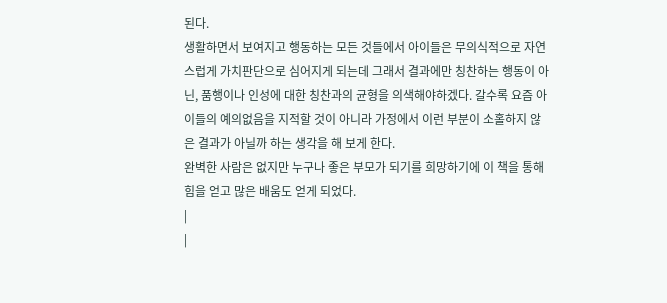된다.
생활하면서 보여지고 행동하는 모든 것들에서 아이들은 무의식적으로 자연스럽게 가치판단으로 심어지게 되는데 그래서 결과에만 칭찬하는 행동이 아닌, 품행이나 인성에 대한 칭찬과의 균형을 의색해야하겠다. 갈수록 요즘 아이들의 예의없음을 지적할 것이 아니라 가정에서 이런 부분이 소홀하지 않은 결과가 아닐까 하는 생각을 해 보게 한다.
완벽한 사람은 없지만 누구나 좋은 부모가 되기를 희망하기에 이 책을 통해 힘을 얻고 많은 배움도 얻게 되었다.
|
|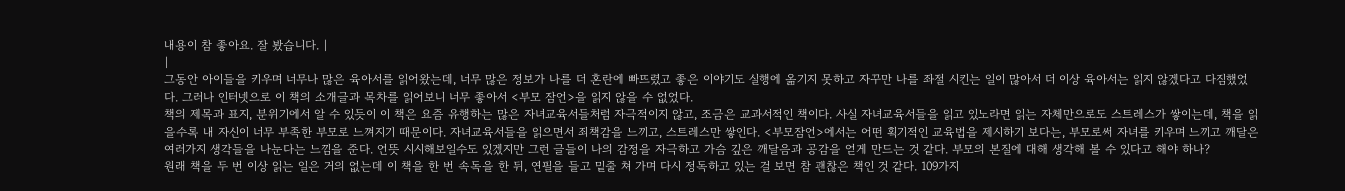내용이 참 좋아요. 잘 봤습니다. |
|
그동안 아이들을 키우며 너무나 많은 육아서를 읽어왔는데, 너무 많은 정보가 나를 더 혼란에 빠뜨렸고 좋은 이야기도 실행에 옮기지 못하고 자꾸만 나를 좌절 시킨는 일이 많아서 더 이상 육아서는 읽지 않겠다고 다짐했었다. 그러나 인터넷으로 이 책의 소개글과 목차를 읽어보니 너무 좋아서 <부모 잠언>을 읽지 않을 수 없었다.
책의 제목과 표지, 분위기에서 알 수 있듯이 이 책은 요즘 유행하는 많은 자녀교육서들처럼 자극적이지 않고, 조금은 교과서적인 책이다. 사실 자녀교육서들을 읽고 있노라면 읽는 자체만으로도 스트레스가 쌓이는데, 책을 읽을수록 내 자신이 너무 부족한 부모로 느껴지기 때문이다. 자녀교육서들을 읽으면서 죄책감을 느끼고, 스트레스만 쌓인다. <부모잠언>에서는 어떤 획기적인 교육법을 제시하기 보다는, 부모로써 자녀를 키우며 느끼고 깨달은 여러가지 생각들을 나눈다는 느낌을 준다. 언뜻 시시해보일수도 있겠지만 그런 글들이 나의 감정을 자극하고 가슴 깊은 깨달음과 공감을 얻게 만드는 것 같다. 부모의 본질에 대해 생각해 볼 수 있다고 해야 하나?
원래 책을 두 번 이상 읽는 일은 거의 없는데 이 책을 한 번 속독을 한 뒤, 연필을 들고 밑줄 쳐 가며 다시 정독하고 있는 걸 보면 참 괜찮은 책인 것 같다. 109가지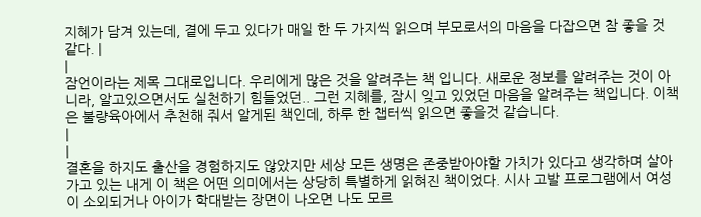지혜가 담겨 있는데, 곁에 두고 있다가 매일 한 두 가지씩 읽으며 부모로서의 마음을 다잡으면 참 좋을 것 같다. |
|
잠언이라는 제목 그대로입니다. 우리에게 많은 것을 알려주는 책 입니다. 새로운 정보를 알려주는 것이 아니라, 알고있으면서도 실천하기 힘들었던.. 그런 지혜를, 잠시 잊고 있었던 마음을 알려주는 책입니다. 이책은 불량육아에서 추천해 줘서 알게된 책인데, 하루 한 챕터씩 읽으면 좋을것 같습니다.
|
|
결혼을 하지도 출산을 경험하지도 않았지만 세상 모든 생명은 존중받아야할 가치가 있다고 생각하며 살아가고 있는 내게 이 책은 어떤 의미에서는 상당히 특별하게 읽혀진 책이었다. 시사 고발 프로그램에서 여성이 소외되거나 아이가 학대받는 장면이 나오면 나도 모르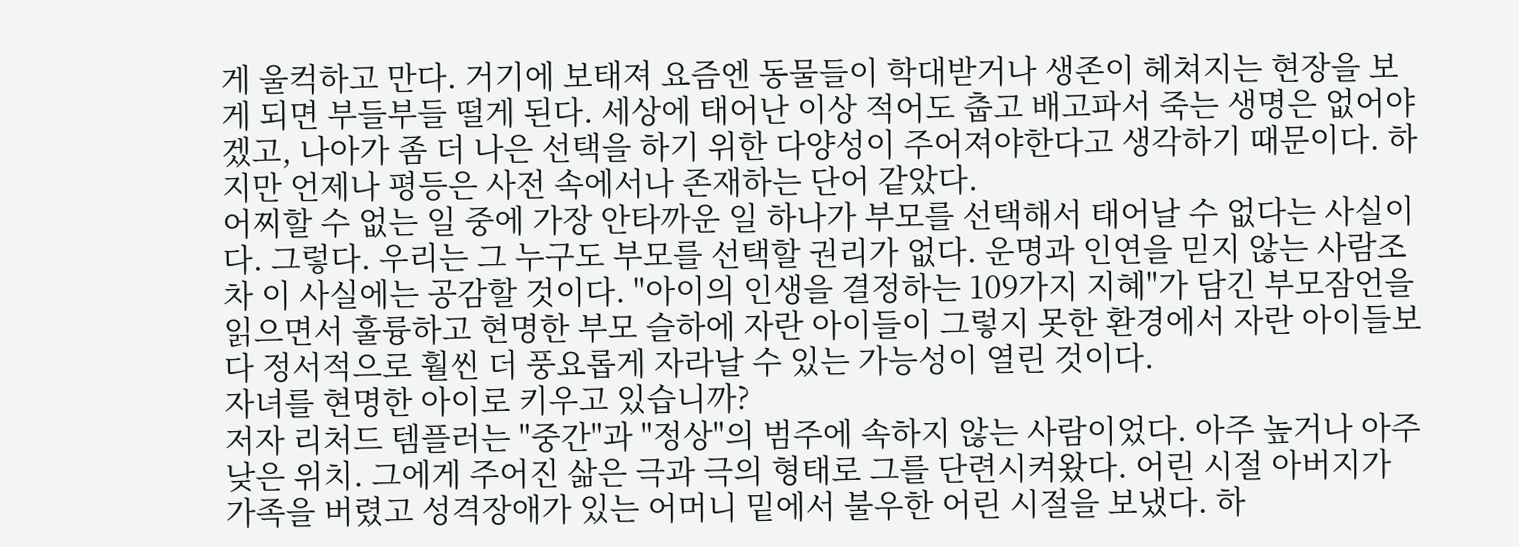게 울컥하고 만다. 거기에 보태져 요즘엔 동물들이 학대받거나 생존이 헤쳐지는 현장을 보게 되면 부들부들 떨게 된다. 세상에 태어난 이상 적어도 춥고 배고파서 죽는 생명은 없어야겠고, 나아가 좀 더 나은 선택을 하기 위한 다양성이 주어져야한다고 생각하기 때문이다. 하지만 언제나 평등은 사전 속에서나 존재하는 단어 같았다.
어찌할 수 없는 일 중에 가장 안타까운 일 하나가 부모를 선택해서 태어날 수 없다는 사실이다. 그렇다. 우리는 그 누구도 부모를 선택할 권리가 없다. 운명과 인연을 믿지 않는 사람조차 이 사실에는 공감할 것이다. "아이의 인생을 결정하는 109가지 지혜"가 담긴 부모잠언을 읽으면서 훌륭하고 현명한 부모 슬하에 자란 아이들이 그렇지 못한 환경에서 자란 아이들보다 정서적으로 훨씬 더 풍요롭게 자라날 수 있는 가능성이 열린 것이다.
자녀를 현명한 아이로 키우고 있습니까?
저자 리처드 템플러는 "중간"과 "정상"의 범주에 속하지 않는 사람이었다. 아주 높거나 아주 낮은 위치. 그에게 주어진 삶은 극과 극의 형태로 그를 단련시켜왔다. 어린 시절 아버지가 가족을 버렸고 성격장애가 있는 어머니 밑에서 불우한 어린 시절을 보냈다. 하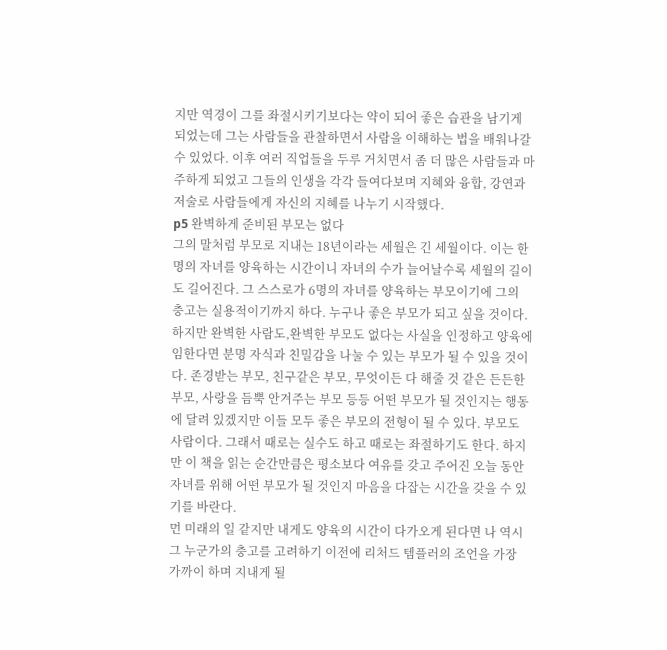지만 역경이 그를 좌절시키기보다는 약이 되어 좋은 습관을 남기게 되었는데 그는 사람들을 관찰하면서 사람을 이해하는 법을 배워나갈 수 있었다. 이후 여러 직업들을 두루 거치면서 좀 더 많은 사람들과 마주하게 되었고 그들의 인생을 각각 들여다보며 지혜와 융합, 강연과 저술로 사람들에게 자신의 지혜를 나누기 시작했다.
p5 완벽하게 준비된 부모는 없다
그의 말처럼 부모로 지내는 18년이라는 세월은 긴 세월이다. 이는 한 명의 자녀를 양육하는 시간이니 자녀의 수가 늘어날수록 세월의 길이도 길어진다. 그 스스로가 6명의 자녀를 양육하는 부모이기에 그의 충고는 실용적이기까지 하다. 누구나 좋은 부모가 되고 싶을 것이다. 하지만 완벽한 사람도,완벽한 부모도 없다는 사실을 인정하고 양육에 임한다면 분명 자식과 친밀감을 나눌 수 있는 부모가 될 수 있을 것이다. 존경받는 부모, 친구같은 부모, 무엇이든 다 해줄 것 같은 든든한 부모, 사랑을 듬뿍 안겨주는 부모 등등 어떤 부모가 될 것인지는 행동에 달려 있겠지만 이들 모두 좋은 부모의 전형이 될 수 있다. 부모도 사람이다. 그래서 때로는 실수도 하고 때로는 좌절하기도 한다. 하지만 이 책을 읽는 순간만큼은 평소보다 여유를 갖고 주어진 오늘 동안 자녀를 위해 어떤 부모가 될 것인지 마음을 다잡는 시간을 갖을 수 있기를 바란다.
먼 미래의 일 같지만 내게도 양육의 시간이 다가오게 된다면 나 역시 그 누군가의 충고를 고려하기 이전에 리처드 템플러의 조언을 가장 가까이 하며 지내게 될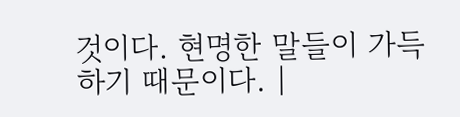것이다. 현명한 말들이 가득하기 때문이다. |